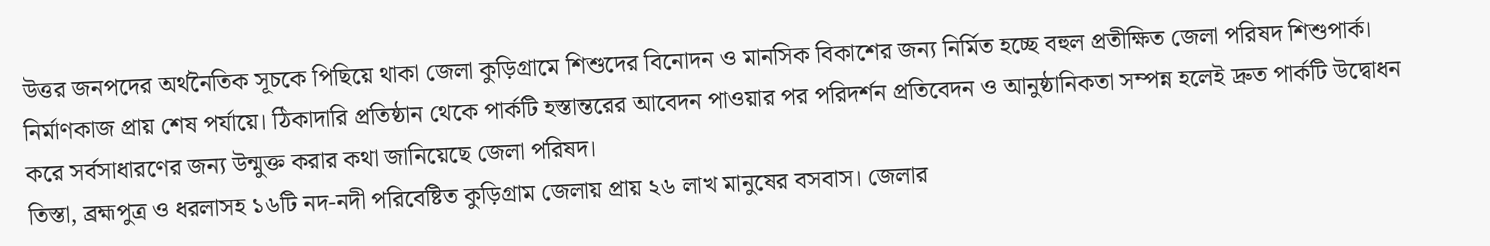উত্তর জনপদের অর্থনৈতিক সূচকে পিছিয়ে থাকা জেলা কুড়িগ্রামে শিশুদের বিনোদন ও মানসিক বিকাশের জন্য নির্মিত হচ্ছে বহুল প্রতীক্ষিত জেলা পরিষদ শিশুপার্ক। নির্মাণকাজ প্রায় শেষ পর্যায়ে। ঠিকাদারি প্রতিষ্ঠান থেকে পার্কটি হস্তান্তরের আবেদন পাওয়ার পর পরিদর্শন প্রতিবেদন ও আনুষ্ঠানিকতা সম্পন্ন হলেই দ্রুত পার্কটি উদ্বোধন করে সর্বসাধারণের জন্য উন্মুক্ত করার কথা জানিয়েছে জেলা পরিষদ।
তিস্তা, ব্রহ্মপুত্র ও ধরলাসহ ১৬টি নদ-নদী পরিবেষ্টিত কুড়িগ্রাম জেলায় প্রায় ২৬ লাখ মানুষের বসবাস। জেলার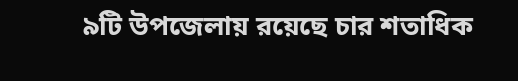৯টি উপজেলায় রয়েছে চার শতাধিক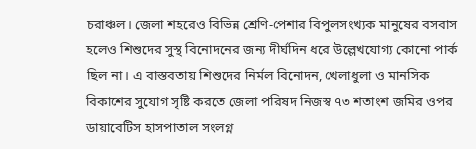চরাঞ্চল। জেলা শহরেও বিভিন্ন শ্রেণি-পেশার বিপুলসংখ্যক মানুষের বসবাস হলেও শিশুদের সুস্থ বিনোদনের জন্য দীর্ঘদিন ধরে উল্লেখযোগ্য কোনো পার্ক ছিল না। এ বাস্তবতায় শিশুদের নির্মল বিনোদন, খেলাধুলা ও মানসিক বিকাশের সুযোগ সৃষ্টি করতে জেলা পরিষদ নিজস্ব ৭৩ শতাংশ জমির ওপর ডায়াবেটিস হাসপাতাল সংলগ্ন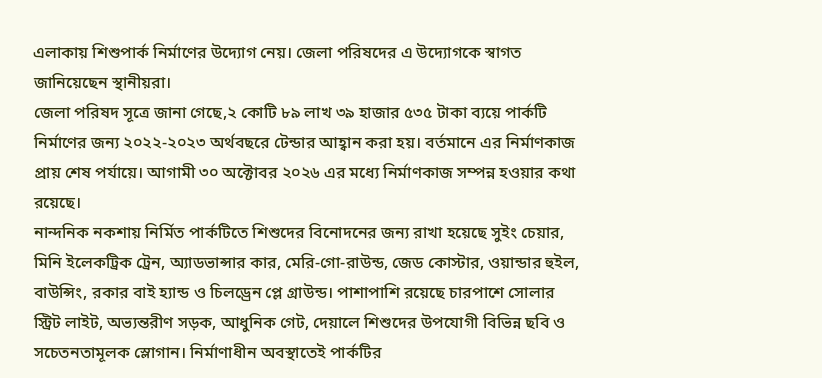এলাকায় শিশুপার্ক নির্মাণের উদ্যোগ নেয়। জেলা পরিষদের এ উদ্যোগকে স্বাগত জানিয়েছেন স্থানীয়রা।
জেলা পরিষদ সূত্রে জানা গেছে,২ কোটি ৮৯ লাখ ৩৯ হাজার ৫৩৫ টাকা ব্যয়ে পার্কটি নির্মাণের জন্য ২০২২-২০২৩ অর্থবছরে টেন্ডার আহ্বান করা হয়। বর্তমানে এর নির্মাণকাজ প্রায় শেষ পর্যায়ে। আগামী ৩০ অক্টোবর ২০২৬ এর মধ্যে নির্মাণকাজ সম্পন্ন হওয়ার কথা রয়েছে।
নান্দনিক নকশায় নির্মিত পার্কটিতে শিশুদের বিনোদনের জন্য রাখা হয়েছে সুইং চেয়ার, মিনি ইলেকট্রিক ট্রেন, অ্যাডভান্সার কার, মেরি-গো-রাউন্ড, জেড কোস্টার, ওয়ান্ডার হুইল, বাউন্সিং, রকার বাই হ্যান্ড ও চিলড্রেন প্লে গ্রাউন্ড। পাশাপাশি রয়েছে চারপাশে সোলার স্ট্রিট লাইট, অভ্যন্তরীণ সড়ক, আধুনিক গেট, দেয়ালে শিশুদের উপযোগী বিভিন্ন ছবি ও সচেতনতামূলক স্লোগান। নির্মাণাধীন অবস্থাতেই পার্কটির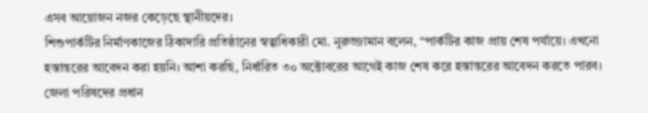এসব আয়োজন নজর কেড়েছে স্থানীয়দের।
শিশুপার্কটির নির্মাণকাজের ঠিকাদারি প্রতিষ্ঠানের স্বত্বাধিকারী মো. নুরুজ্জামান বলেন, “পার্কটির কাজ প্রায় শেষ পর্যায়ে। এখনো হস্তান্তরের আবেদন করা হয়নি। আশা করছি, নির্ধারিত ৩০ অক্টোবরের আগেই কাজ শেষ করে হস্তান্তরের আবেদন করতে পারব।
জেলা পরিষদের প্রধান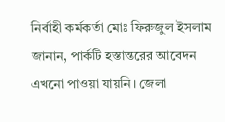নির্বাহী কর্মকর্তা মোঃ ফিরুজুল ইসলাম জানান, পার্কটি হস্তান্তরের আবেদন এখনো পাওয়া যায়নি। জেলা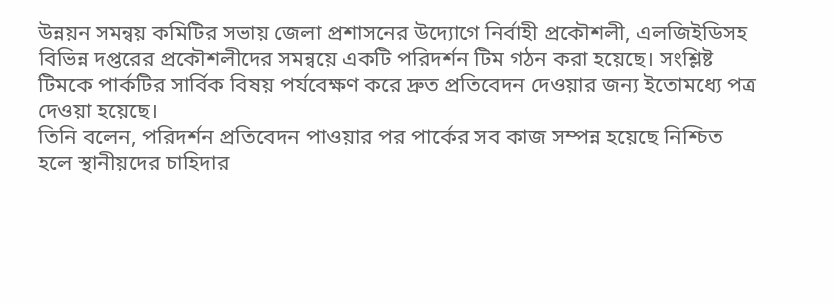উন্নয়ন সমন্বয় কমিটির সভায় জেলা প্রশাসনের উদ্যোগে নির্বাহী প্রকৌশলী, এলজিইডিসহ বিভিন্ন দপ্তরের প্রকৌশলীদের সমন্বয়ে একটি পরিদর্শন টিম গঠন করা হয়েছে। সংশ্লিষ্ট টিমকে পার্কটির সার্বিক বিষয় পর্যবেক্ষণ করে দ্রুত প্রতিবেদন দেওয়ার জন্য ইতোমধ্যে পত্র দেওয়া হয়েছে।
তিনি বলেন, পরিদর্শন প্রতিবেদন পাওয়ার পর পার্কের সব কাজ সম্পন্ন হয়েছে নিশ্চিত হলে স্থানীয়দের চাহিদার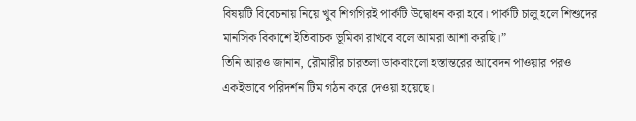বিষয়টি বিবেচনায় নিয়ে খুব শিগগিরই পার্কটি উদ্বোধন করা হবে। পার্কটি চালু হলে শিশুদের মানসিক বিকাশে ইতিবাচক ভূমিকা রাখবে বলে আমরা আশা করছি।”
তিনি আরও জানান, রৌমারীর চারতলা ডাকবাংলো হস্তান্তরের আবেদন পাওয়ার পরও একইভাবে পরিদর্শন টিম গঠন করে দেওয়া হয়েছে।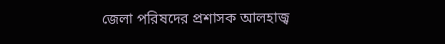জেলা পরিষদের প্রশাসক আলহাজ্ব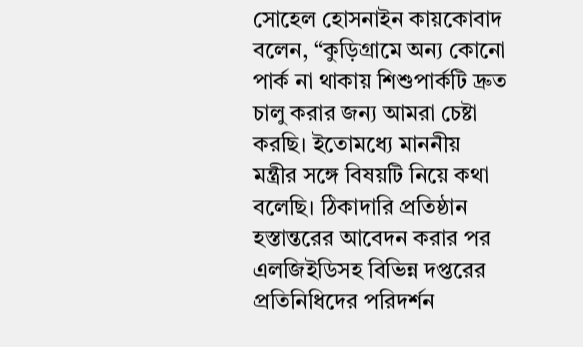সোহেল হোসনাইন কায়কোবাদ বলেন, “কুড়িগ্রামে অন্য কোনো পার্ক না থাকায় শিশুপার্কটি দ্রুত চালু করার জন্য আমরা চেষ্টা করছি। ইতোমধ্যে মাননীয় মন্ত্রীর সঙ্গে বিষয়টি নিয়ে কথা বলেছি। ঠিকাদারি প্রতিষ্ঠান হস্তান্তরের আবেদন করার পর এলজিইডিসহ বিভিন্ন দপ্তরের প্রতিনিধিদের পরিদর্শন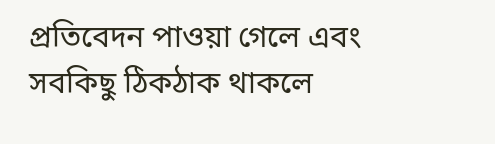প্রতিবেদন পাওয়া গেলে এবং সবকিছু ঠিকঠাক থাকলে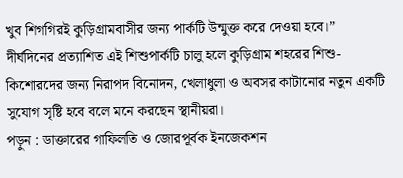খুব শিগগিরই কুড়িগ্রামবাসীর জন্য পার্কটি উন্মুক্ত করে দেওয়া হবে।”
দীর্ঘদিনের প্রত্যাশিত এই শিশুপার্কটি চালু হলে কুড়িগ্রাম শহরের শিশু-কিশোরদের জন্য নিরাপদ বিনোদন, খেলাধুলা ও অবসর কাটানোর নতুন একটি সুযোগ সৃষ্টি হবে বলে মনে করছেন স্থানীয়রা।
পড়ুন : ডাক্তারের গাফিলতি ও জোরপূর্বক ইনজেকশন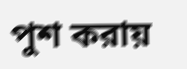পুশ করায়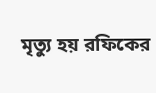মৃত্যু হয় রফিকের